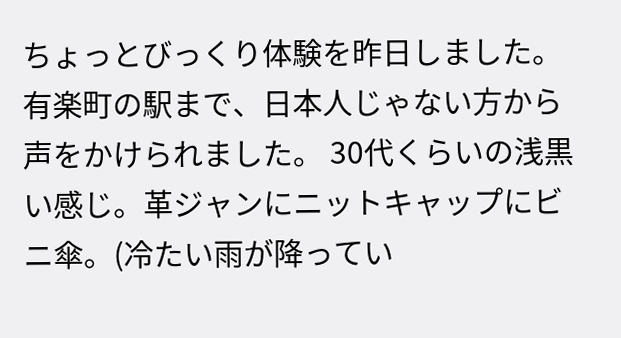ちょっとびっくり体験を昨日しました。
有楽町の駅まで、日本人じゃない方から声をかけられました。 30代くらいの浅黒い感じ。革ジャンにニットキャップにビニ傘。(冷たい雨が降ってい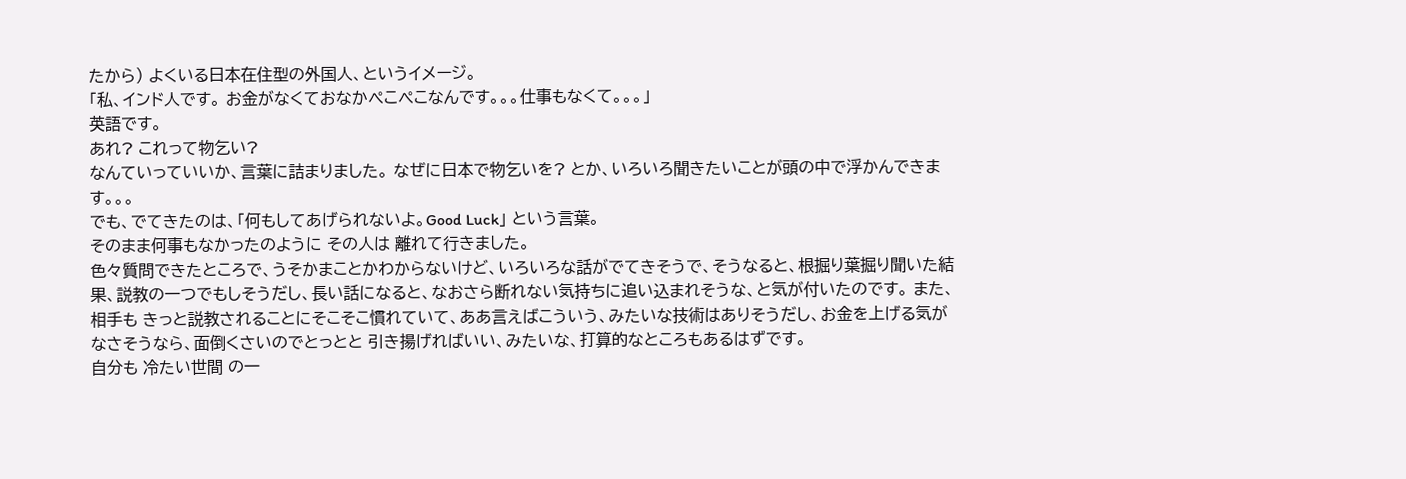たから) よくいる日本在住型の外国人、というイメージ。
「私、インド人です。 お金がなくておなかぺこぺこなんです。。。仕事もなくて。。。」
英語です。
あれ? これって物乞い?
なんていっていいか、言葉に詰まりました。 なぜに日本で物乞いを? とか、いろいろ聞きたいことが頭の中で浮かんできます。。。
でも、でてきたのは、「何もしてあげられないよ。Good Luck」 という言葉。
そのまま何事もなかったのように その人は 離れて行きました。
色々質問できたところで、うそかまことかわからないけど、いろいろな話がでてきそうで、そうなると、根掘り葉掘り聞いた結果、説教の一つでもしそうだし、長い話になると、なおさら断れない気持ちに追い込まれそうな、と気が付いたのです。 また、相手も きっと説教されることにそこそこ慣れていて、ああ言えばこういう、みたいな技術はありそうだし、お金を上げる気がなさそうなら、面倒くさいのでとっとと 引き揚げればいい、みたいな、打算的なところもあるはずです。
自分も 冷たい世間 の一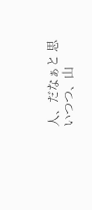人、だなぁと 思いつつ、山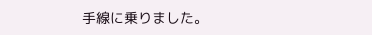手線に乗りました。